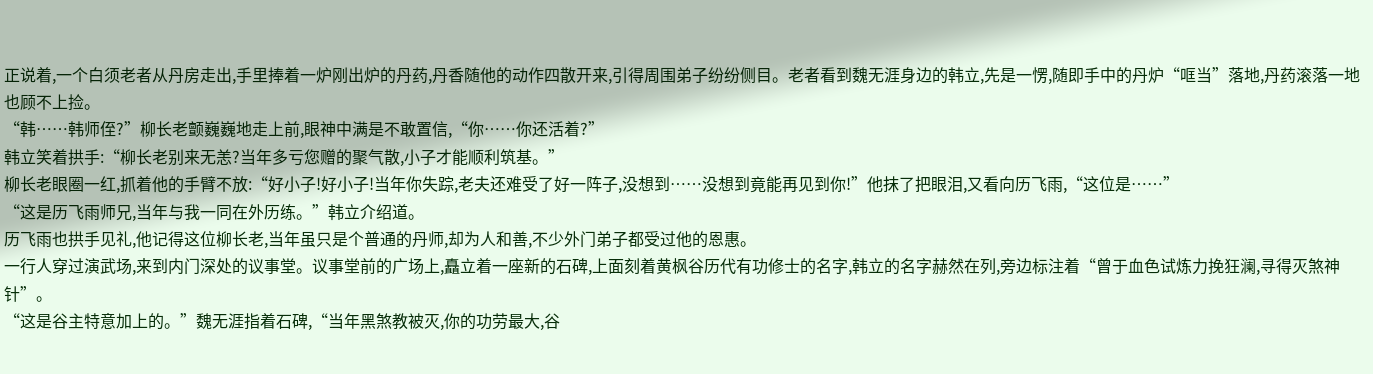正说着,一个白须老者从丹房走出,手里捧着一炉刚出炉的丹药,丹香随他的动作四散开来,引得周围弟子纷纷侧目。老者看到魏无涯身边的韩立,先是一愣,随即手中的丹炉“哐当”落地,丹药滚落一地也顾不上捡。
“韩……韩师侄?”柳长老颤巍巍地走上前,眼神中满是不敢置信,“你……你还活着?”
韩立笑着拱手:“柳长老别来无恙?当年多亏您赠的聚气散,小子才能顺利筑基。”
柳长老眼圈一红,抓着他的手臂不放:“好小子!好小子!当年你失踪,老夫还难受了好一阵子,没想到……没想到竟能再见到你!”他抹了把眼泪,又看向历飞雨,“这位是……”
“这是历飞雨师兄,当年与我一同在外历练。”韩立介绍道。
历飞雨也拱手见礼,他记得这位柳长老,当年虽只是个普通的丹师,却为人和善,不少外门弟子都受过他的恩惠。
一行人穿过演武场,来到内门深处的议事堂。议事堂前的广场上,矗立着一座新的石碑,上面刻着黄枫谷历代有功修士的名字,韩立的名字赫然在列,旁边标注着“曾于血色试炼力挽狂澜,寻得灭煞神针”。
“这是谷主特意加上的。”魏无涯指着石碑,“当年黑煞教被灭,你的功劳最大,谷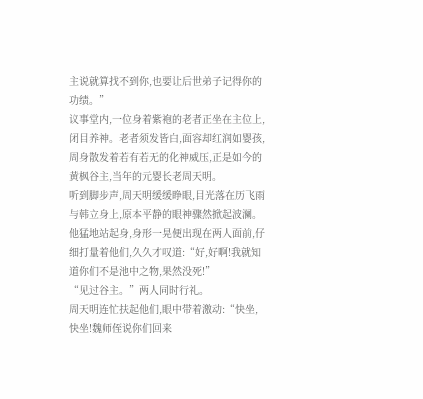主说就算找不到你,也要让后世弟子记得你的功绩。”
议事堂内,一位身着紫袍的老者正坐在主位上,闭目养神。老者须发皆白,面容却红润如婴孩,周身散发着若有若无的化神威压,正是如今的黄枫谷主,当年的元婴长老周天明。
听到脚步声,周天明缓缓睁眼,目光落在历飞雨与韩立身上,原本平静的眼神骤然掀起波澜。他猛地站起身,身形一晃便出现在两人面前,仔细打量着他们,久久才叹道:“好,好啊!我就知道你们不是池中之物,果然没死!”
“见过谷主。”两人同时行礼。
周天明连忙扶起他们,眼中带着激动:“快坐,快坐!魏师侄说你们回来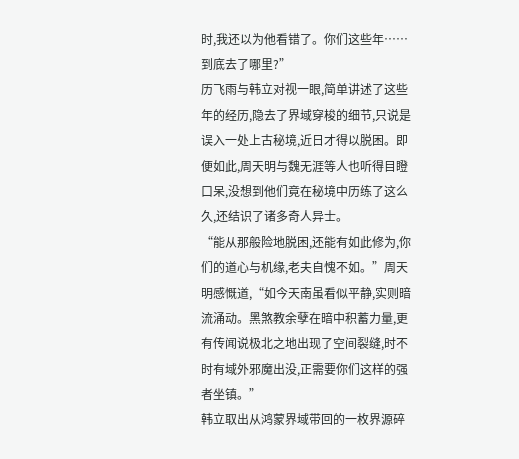时,我还以为他看错了。你们这些年……到底去了哪里?”
历飞雨与韩立对视一眼,简单讲述了这些年的经历,隐去了界域穿梭的细节,只说是误入一处上古秘境,近日才得以脱困。即便如此,周天明与魏无涯等人也听得目瞪口呆,没想到他们竟在秘境中历练了这么久,还结识了诸多奇人异士。
“能从那般险地脱困,还能有如此修为,你们的道心与机缘,老夫自愧不如。”周天明感慨道,“如今天南虽看似平静,实则暗流涌动。黑煞教余孽在暗中积蓄力量,更有传闻说极北之地出现了空间裂缝,时不时有域外邪魔出没,正需要你们这样的强者坐镇。”
韩立取出从鸿蒙界域带回的一枚界源碎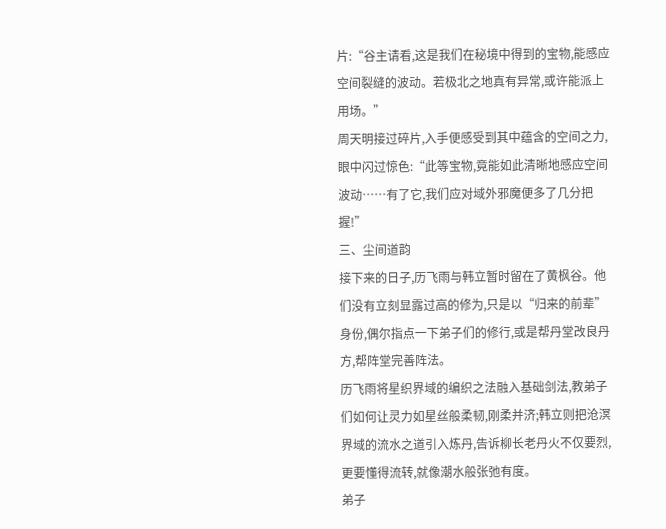片:“谷主请看,这是我们在秘境中得到的宝物,能感应空间裂缝的波动。若极北之地真有异常,或许能派上用场。”
周天明接过碎片,入手便感受到其中蕴含的空间之力,眼中闪过惊色:“此等宝物,竟能如此清晰地感应空间波动……有了它,我们应对域外邪魔便多了几分把握!”
三、尘间道韵
接下来的日子,历飞雨与韩立暂时留在了黄枫谷。他们没有立刻显露过高的修为,只是以“归来的前辈”身份,偶尔指点一下弟子们的修行,或是帮丹堂改良丹方,帮阵堂完善阵法。
历飞雨将星织界域的编织之法融入基础剑法,教弟子们如何让灵力如星丝般柔韧,刚柔并济;韩立则把沧溟界域的流水之道引入炼丹,告诉柳长老丹火不仅要烈,更要懂得流转,就像潮水般张弛有度。
弟子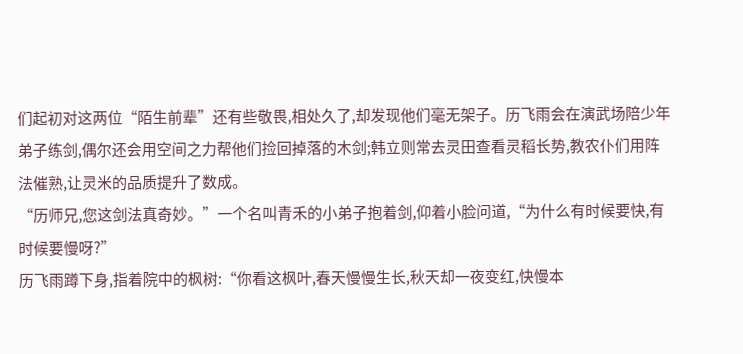们起初对这两位“陌生前辈”还有些敬畏,相处久了,却发现他们毫无架子。历飞雨会在演武场陪少年弟子练剑,偶尔还会用空间之力帮他们捡回掉落的木剑;韩立则常去灵田查看灵稻长势,教农仆们用阵法催熟,让灵米的品质提升了数成。
“历师兄,您这剑法真奇妙。”一个名叫青禾的小弟子抱着剑,仰着小脸问道,“为什么有时候要快,有时候要慢呀?”
历飞雨蹲下身,指着院中的枫树:“你看这枫叶,春天慢慢生长,秋天却一夜变红,快慢本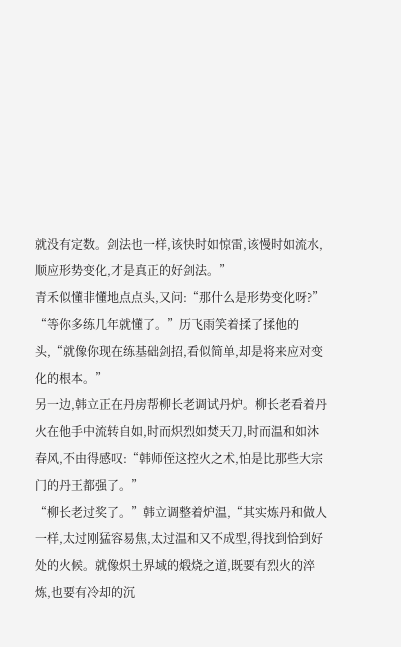就没有定数。剑法也一样,该快时如惊雷,该慢时如流水,顺应形势变化,才是真正的好剑法。”
青禾似懂非懂地点点头,又问:“那什么是形势变化呀?”
“等你多练几年就懂了。”历飞雨笑着揉了揉他的头,“就像你现在练基础剑招,看似简单,却是将来应对变化的根本。”
另一边,韩立正在丹房帮柳长老调试丹炉。柳长老看着丹火在他手中流转自如,时而炽烈如焚天刀,时而温和如沐春风,不由得感叹:“韩师侄这控火之术,怕是比那些大宗门的丹王都强了。”
“柳长老过奖了。”韩立调整着炉温,“其实炼丹和做人一样,太过刚猛容易焦,太过温和又不成型,得找到恰到好处的火候。就像炽土界域的煅烧之道,既要有烈火的淬炼,也要有冷却的沉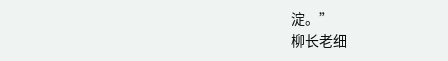淀。”
柳长老细